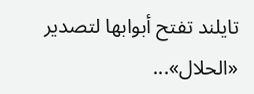تايلند تفتح أبوابها لتصدير «الحلال»...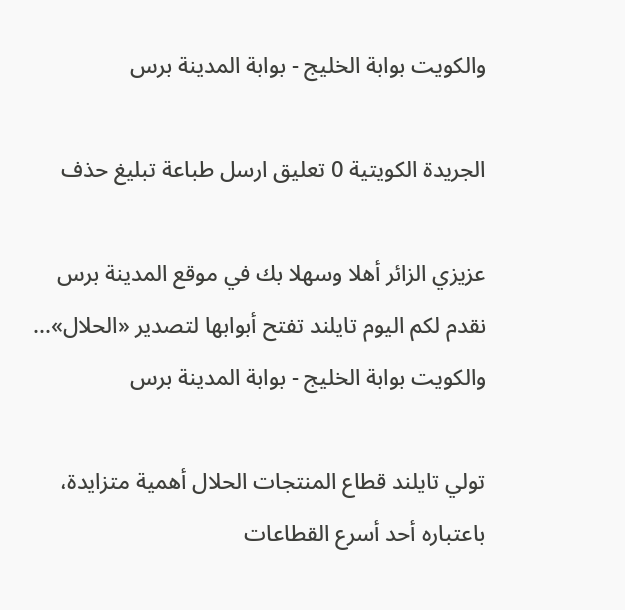والكويت بوابة الخليج - بوابة المدينة برس

الجريدة الكويتية 0 تعليق ارسل طباعة تبليغ حذف

عزيزي الزائر أهلا وسهلا بك في موقع المدينة برس نقدم لكم اليوم تايلند تفتح أبوابها لتصدير «الحلال»... والكويت بوابة الخليج - بوابة المدينة برس

تولي تايلند قطاع المنتجات الحلال أهمية متزايدة، باعتباره أحد أسرع القطاعات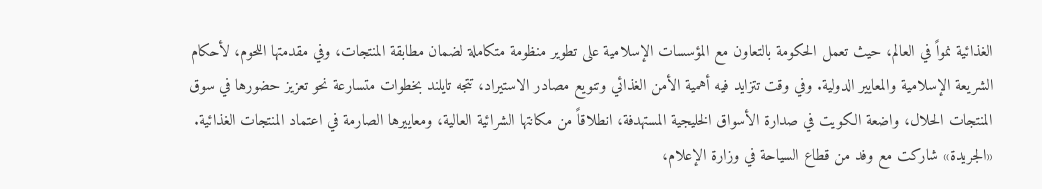الغذائية نمواً في العالم، حيث تعمل الحكومة بالتعاون مع المؤسسات الإسلامية على تطوير منظومة متكاملة لضمان مطابقة المنتجات، وفي مقدمتها اللحوم، لأحكام الشريعة الإسلامية والمعايير الدولية. وفي وقت تتزايد فيه أهمية الأمن الغذائي وتنويع مصادر الاستيراد، تتجه تايلند بخطوات متسارعة نحو تعزيز حضورها في سوق المنتجات الحلال، واضعة الكويت في صدارة الأسواق الخليجية المستهدفة، انطلاقاً من مكانتها الشرائية العالية، ومعاييرها الصارمة في اعتماد المنتجات الغذائية. «الجريدة» شاركت مع وفد من قطاع السياحة في وزارة الإعلام،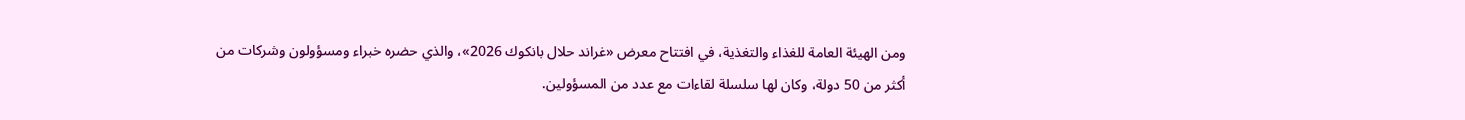ومن الهيئة العامة للغذاء والتغذية، في افتتاح معرض «غراند حلال بانكوك 2026»، والذي حضره خبراء ومسؤولون وشركات من أكثر من 50 دولة، وكان لها سلسلة لقاءات مع عدد من المسؤولين.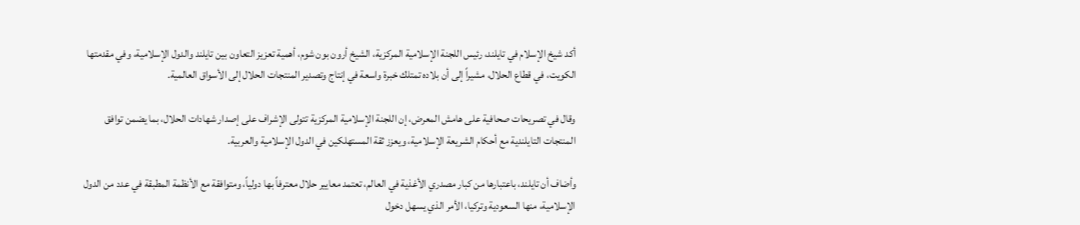أكد شيخ الإسلام في تايلند، رئيس اللجنة الإسلامية المركزية، الشيخ أرون بون شوم، أهمية تعزيز التعاون بين تايلند والدول الإسلامية، وفي مقدمتها الكويت، في قطاع الحلال، مشيراً إلى أن بلاده تمتلك خبرة واسعة في إنتاج وتصدير المنتجات الحلال إلى الأسواق العالمية.

وقال في تصريحات صحافية على هامش المعرض، إن اللجنة الإسلامية المركزية تتولى الإشراف على إصدار شهادات الحلال، بما يضمن توافق المنتجات التايلندية مع أحكام الشريعة الإسلامية، ويعزز ثقة المستهلكين في الدول الإسلامية والعربية.

وأضاف أن تايلند، باعتبارها من كبار مصدري الأغذية في العالم، تعتمد معايير حلال معترفاً بها دولياً، ومتوافقة مع الأنظمة المطبقة في عدد من الدول الإسلامية، منها السعودية وتركيا، الأمر الذي يسهل دخول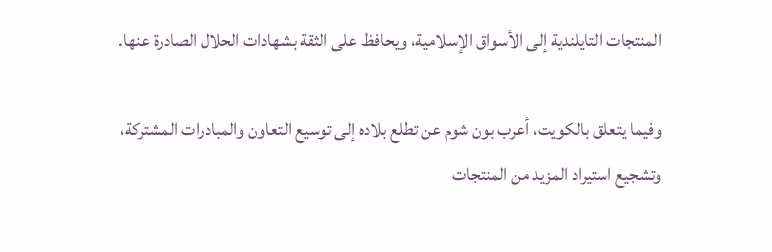المنتجات التايلندية إلى الأسواق الإسلامية، ويحافظ على الثقة بشهادات الحلال الصادرة عنها.

وفيما يتعلق بالكويت، أعرب بون شوم عن تطلع بلاده إلى توسيع التعاون والمبادرات المشتركة، وتشجيع استيراد المزيد من المنتجات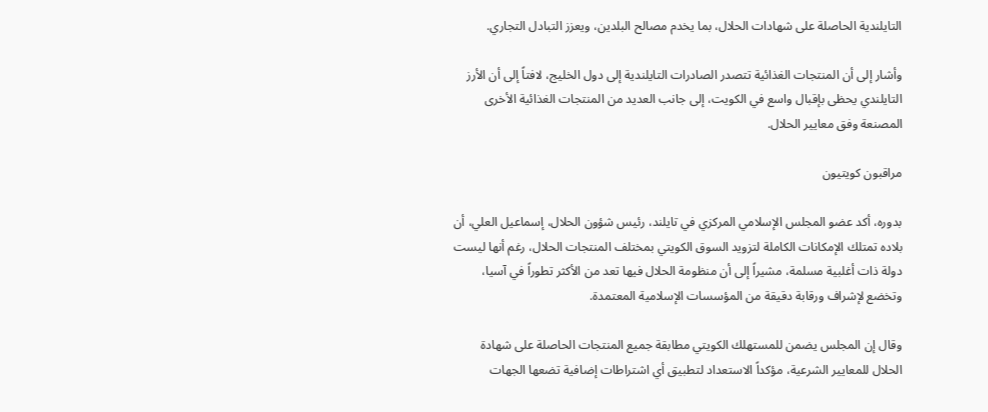التايلندية الحاصلة على شهادات الحلال، بما يخدم مصالح البلدين، ويعزز التبادل التجاري.

وأشار إلى أن المنتجات الغذائية تتصدر الصادرات التايلندية إلى دول الخليج، لافتاً إلى أن الأرز التايلندي يحظى بإقبال واسع في الكويت، إلى جانب العديد من المنتجات الغذائية الأخرى المصنعة وفق معايير الحلال.

مراقبون كويتيون

بدوره، أكد عضو المجلس الإسلامي المركزي في تايلند، رئيس شؤون الحلال، إسماعيل العلي، أن بلاده تمتلك الإمكانات الكاملة لتزويد السوق الكويتي بمختلف المنتجات الحلال، رغم أنها ليست دولة ذات أغلبية مسلمة، مشيراً إلى أن منظومة الحلال فيها تعد من الأكثر تطوراً في آسيا، وتخضع لإشراف ورقابة دقيقة من المؤسسات الإسلامية المعتمدة.

وقال إن المجلس يضمن للمستهلك الكويتي مطابقة جميع المنتجات الحاصلة على شهادة الحلال للمعايير الشرعية، مؤكداً الاستعداد لتطبيق أي اشتراطات إضافية تضعها الجهات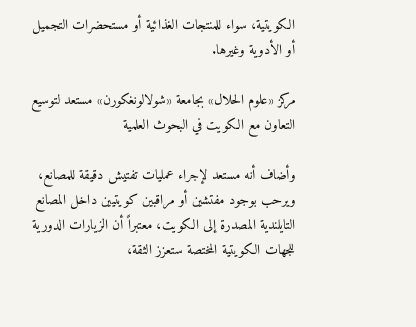الكويتية، سواء للمنتجات الغذائية أو مستحضرات التجميل أو الأدوية وغيرها.

مركز «علوم الحلال» بجامعة «شولالونغكورن» مستعد لتوسيع التعاون مع الكويت في البحوث العلمية

وأضاف أنه مستعد لإجراء عمليات تفتيش دقيقة للمصانع، ويرحب بوجود مفتشين أو مراقبين كويتيين داخل المصانع التايلندية المصدرة إلى الكويت، معتبراً أن الزيارات الدورية للجهات الكويتية المختصة ستعزز الثقة،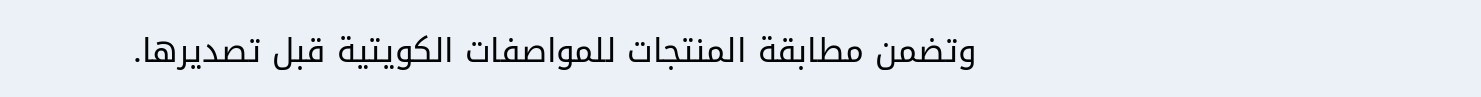وتضمن مطابقة المنتجات للمواصفات الكويتية قبل تصديرها.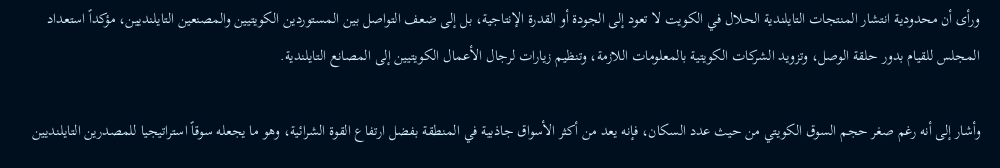ورأى أن محدودية انتشار المنتجات التايلندية الحلال في الكويت لا تعود إلى الجودة أو القدرة الإنتاجية، بل إلى ضعف التواصل بين المستوردين الكويتيين والمصنعين التايلنديين، مؤكداً استعداد المجلس للقيام بدور حلقة الوصل، وتزويد الشركات الكويتية بالمعلومات اللازمة، وتنظيم زيارات لرجال الأعمال الكويتيين إلى المصانع التايلندية.

وأشار إلى أنه رغم صغر حجم السوق الكويتي من حيث عدد السكان، فإنه يعد من أكثر الأسواق جاذبية في المنطقة بفضل ارتفاع القوة الشرائية، وهو ما يجعله سوقاً استراتيجيا للمصدرين التايلنديين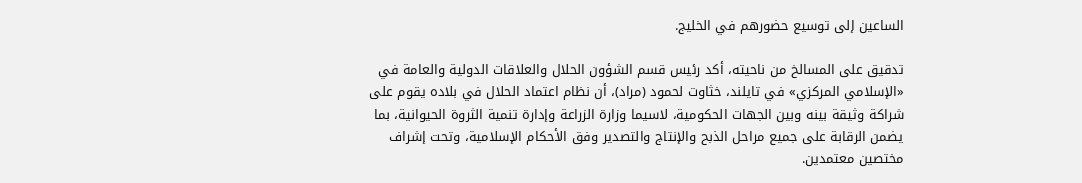الساعين إلى توسيع حضورهم في الخليج.

تدقيق على المسالخ من ناحيته، أكد رئيس قسم الشؤون الحلال والعلاقات الدولية والعامة في «الإسلامي المركزي» في تايلند، خثاوت لحمود (مراد)، أن نظام اعتماد الحلال في بلاده يقوم على شراكة وثيقة بينه وبين الجهات الحكومية، لاسيما وزارة الزراعة وإدارة تنمية الثروة الحيوانية، بما يضمن الرقابة على جميع مراحل الذبح والإنتاج والتصدير وفق الأحكام الإسلامية، وتحت إشراف مختصين معتمدين.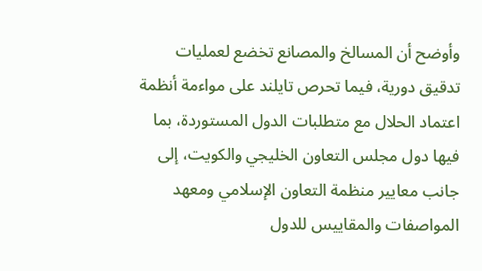وأوضح أن المسالخ والمصانع تخضع لعمليات تدقيق دورية، فيما تحرص تايلند على مواءمة أنظمة اعتماد الحلال مع متطلبات الدول المستوردة، بما فيها دول مجلس التعاون الخليجي والكويت، إلى جانب معايير منظمة التعاون الإسلامي ومعهد المواصفات والمقاييس للدول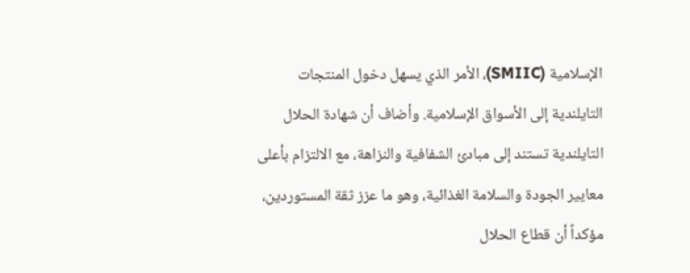الإسلامية (SMIIC)، الأمر الذي يسهل دخول المنتجات التايلندية إلى الأسواق الإسلامية. وأضاف أن شهادة الحلال التايلندية تستند إلى مبادئ الشفافية والنزاهة، مع الالتزام بأعلى معايير الجودة والسلامة الغذائية، وهو ما عزز ثقة المستوردين، مؤكداً أن قطاع الحلال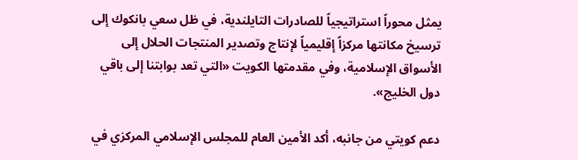يمثل محوراً استراتيجياً للصادرات التايلندية، في ظل سعي بانكوك إلى ترسيخ مكانتها مركزاً إقليمياً لإنتاج وتصدير المنتجات الحلال إلى الأسواق الإسلامية، وفي مقدمتها الكويت «التي تعد بوابتنا إلى باقي دول الخليج».

دعم كويتي من جانبه، أكد الأمين العام للمجلس الإسلامي المركزي في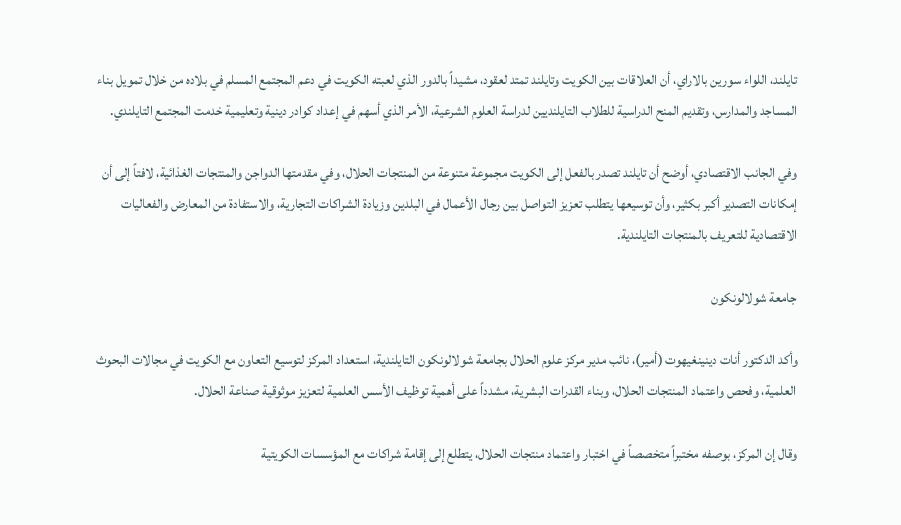تايلند، اللواء سورين بالاراي، أن العلاقات بين الكويت وتايلند تمتد لعقود، مشيداً بالدور الذي لعبته الكويت في دعم المجتمع المسلم في بلاده من خلال تمويل بناء المساجد والمدارس، وتقديم المنح الدراسية للطلاب التايلنديين لدراسة العلوم الشرعية، الأمر الذي أسهم في إعداد كوادر دينية وتعليمية خدمت المجتمع التايلندي.

وفي الجانب الاقتصادي، أوضح أن تايلند تصدر بالفعل إلى الكويت مجموعة متنوعة من المنتجات الحلال، وفي مقدمتها الدواجن والمنتجات الغذائية، لافتاً إلى أن إمكانات التصدير أكبر بكثير، وأن توسيعها يتطلب تعزيز التواصل بين رجال الأعمال في البلدين وزيادة الشراكات التجارية، والاستفادة من المعارض والفعاليات الاقتصادية للتعريف بالمنتجات التايلندية.

جامعة شولالونكون

وأكد الدكتور أنات دينينغيهوت (أمير)، نائب مدير مركز علوم الحلال بجامعة شولالونكون التايلندية، استعداد المركز لتوسيع التعاون مع الكويت في مجالات البحوث العلمية، وفحص واعتماد المنتجات الحلال، وبناء القدرات البشرية، مشدداً على أهمية توظيف الأسس العلمية لتعزيز موثوقية صناعة الحلال.

وقال إن المركز، بوصفه مختبراً متخصصاً في اختبار واعتماد منتجات الحلال، يتطلع إلى إقامة شراكات مع المؤسسات الكويتية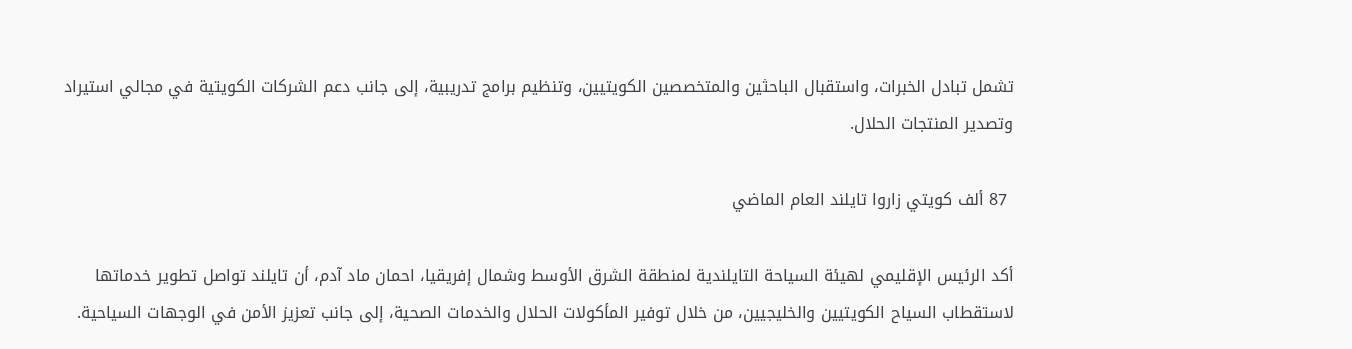تشمل تبادل الخبرات، واستقبال الباحثين والمتخصصين الكويتيين، وتنظيم برامج تدريبية، إلى جانب دعم الشركات الكويتية في مجالي استيراد وتصدير المنتجات الحلال.

 87 ألف كويتي زاروا تايلند العام الماضي

أكد الرئيس الإقليمي لهيئة السياحة التايلندية لمنطقة الشرق الأوسط وشمال إفريقيا، احمان ماد آدم، أن تايلند تواصل تطوير خدماتها لاستقطاب السياح الكويتيين والخليجيين، من خلال توفير المأكولات الحلال والخدمات الصحية، إلى جانب تعزيز الأمن في الوجهات السياحية.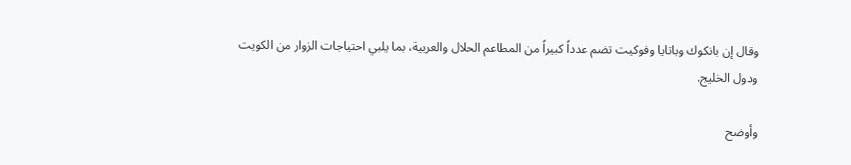وقال إن بانكوك وباتايا وفوكيت تضم عدداً كبيراً من المطاعم الحلال والعربية، بما يلبي احتياجات الزوار من الكويت ودول الخليج.

وأوضح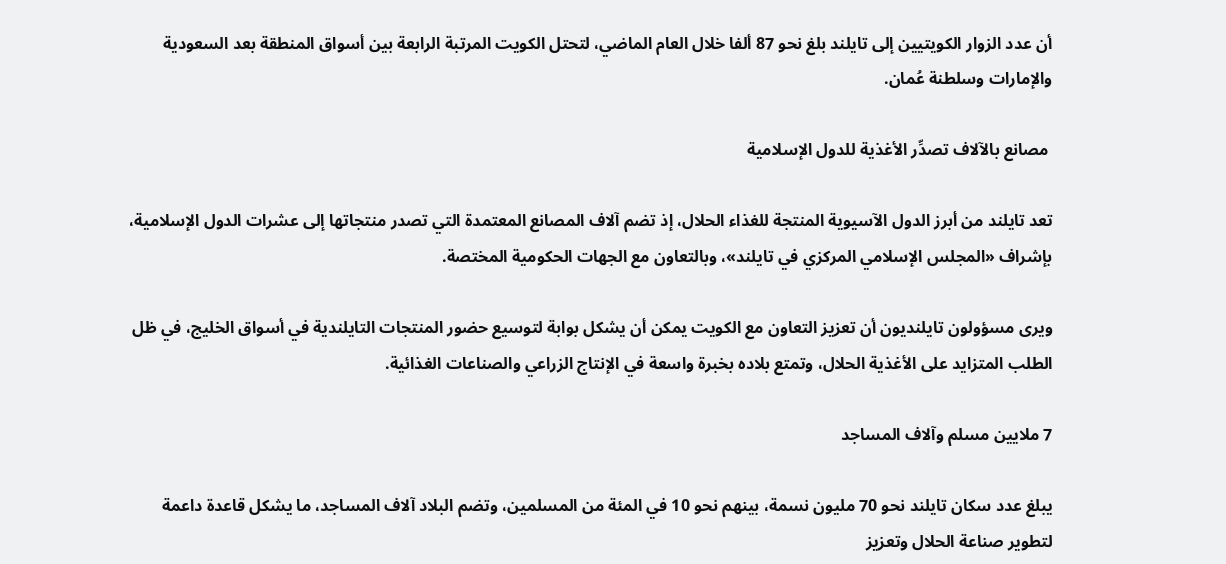أن عدد الزوار الكويتيين إلى تايلند بلغ نحو 87 ألفا خلال العام الماضي، لتحتل الكويت المرتبة الرابعة بين أسواق المنطقة بعد السعودية والإمارات وسلطنة عُمان.

 مصانع بالآلاف تصدِّر الأغذية للدول الإسلامية

تعد تايلند من أبرز الدول الآسيوية المنتجة للغذاء الحلال، إذ تضم آلاف المصانع المعتمدة التي تصدر منتجاتها إلى عشرات الدول الإسلامية، بإشراف «المجلس الإسلامي المركزي في تايلند»، وبالتعاون مع الجهات الحكومية المختصة.

ويرى مسؤولون تايلنديون أن تعزيز التعاون مع الكويت يمكن أن يشكل بوابة لتوسيع حضور المنتجات التايلندية في أسواق الخليج، في ظل الطلب المتزايد على الأغذية الحلال، وتمتع بلاده بخبرة واسعة في الإنتاج الزراعي والصناعات الغذائية.

7 ملايين مسلم وآلاف المساجد

يبلغ عدد سكان تايلند نحو 70 مليون نسمة، بينهم نحو 10 في المئة من المسلمين، وتضم البلاد آلاف المساجد، ما يشكل قاعدة داعمة لتطوير صناعة الحلال وتعزيز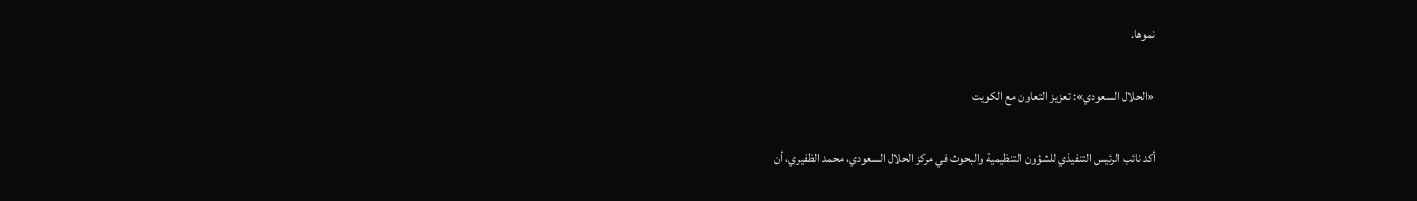نموها.

«الحلال السعودي»: تعزيز التعاون مع الكويت

أكد نائب الرئيس التنفيذي للشؤون التنظيمية والبحوث في مركز الحلال السعودي، محمد الظفيري، أن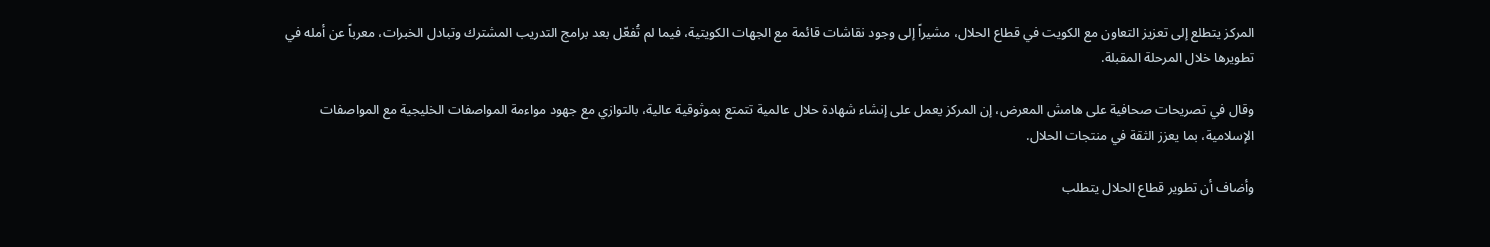المركز يتطلع إلى تعزيز التعاون مع الكويت في قطاع الحلال، مشيراً إلى وجود نقاشات قائمة مع الجهات الكويتية، فيما لم تُفعّل بعد برامج التدريب المشترك وتبادل الخبرات، معرباً عن أمله في تطويرها خلال المرحلة المقبلة.

وقال في تصريحات صحافية على هامش المعرض، إن المركز يعمل على إنشاء شهادة حلال عالمية تتمتع بموثوقية عالية، بالتوازي مع جهود مواءمة المواصفات الخليجية مع المواصفات الإسلامية، بما يعزز الثقة في منتجات الحلال.

وأضاف أن تطوير قطاع الحلال يتطلب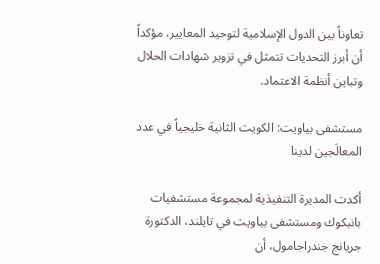تعاوناً بين الدول الإسلامية لتوحيد المعايير، مؤكداً أن أبرز التحديات تتمثل في تزوير شهادات الحلال وتباين أنظمة الاعتماد.

مستشفى بياويت: الكويت الثانية خليجياً في عدد المعالَجين لدينا

أكدت المديرة التنفيذية لمجموعة مستشفيات بانبكوك ومستشفى بياويت في تايلند، الدكتورة جريانج جندراجامول، أن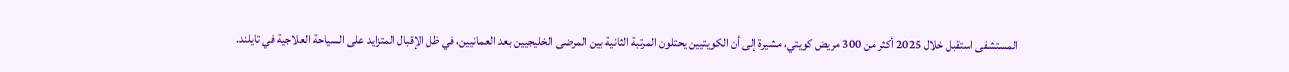المستشفى استقبل خلال 2025 أكثر من 300 مريض كويتي، مشيرة إلى أن الكويتيين يحتلون المرتبة الثانية بين المرضى الخليجيين بعد العمانيين، في ظل الإقبال المتزايد على السياحة العلاجية في تايلند.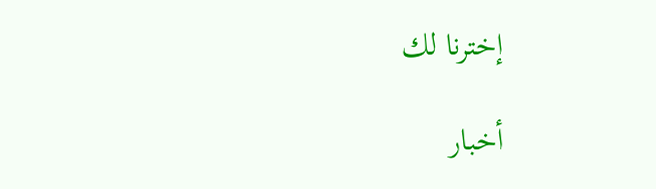إخترنا لك

أخبار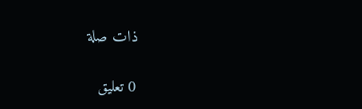ذات صلة

0 تعليق